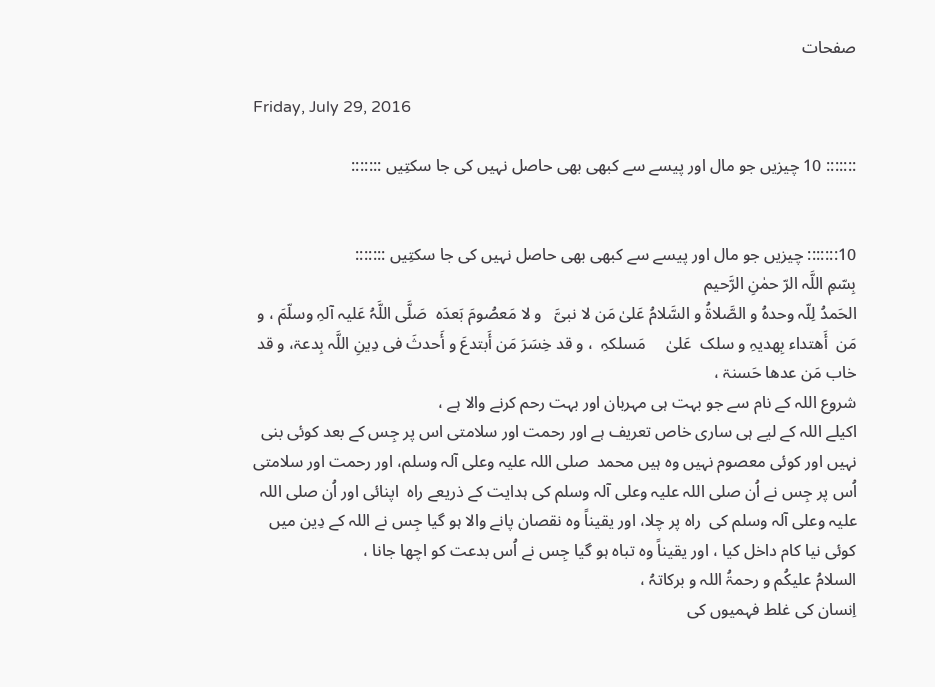صفحات

Friday, July 29, 2016

::::::: 10 چیزیں جو مال اور پیسے سے کبھی بھی حاصل نہیں کی جا سکتِیں :::::::


10::::::: چیزیں جو مال اور پیسے سے کبھی بھی حاصل نہیں کی جا سکتِیں :::::::
بِسّمِ اللَّہ الرّ حمٰنِ الرَّحیم
الحَمدُ لِلّہ وحدہُ و الصَّلاۃُ و السَّلامُ عَلیٰ مَن لا نبیَّ   و لا مَعصُومَ بَعدَہ  صَلَّی اللَّہُ عَلیہ آلہِ وسلّمَ ، و مَن  أَھتداء بِھدیہِ و سلک  عَلیٰ     مَسلکہِ  ، و قد خِسَرَ مَن أَبتدعَ و أَحدثَ فی دِینِ اللَّہ بِدعۃ، و قد خاب مَن عدھا حَسنۃ ،
شروع اللہ کے نام سے جو بہت ہی مہربان اور بہت رحم کرنے والا ہے ،
اکیلے اللہ کے لیے ہی ساری خاص تعریف ہے اور رحمت اور سلامتی اس پر جِس کے بعد کوئی بنی نہیں اور کوئی معصوم نہیں وہ ہیں محمد  صلی اللہ علیہ وعلی آلہ وسلم، اور رحمت اور سلامتی اُس پر جِس نے اُن صلی اللہ علیہ وعلی آلہ وسلم کی ہدایت کے ذریعے راہ  اپنائی اور اُن صلی اللہ علیہ وعلی آلہ وسلم کی  راہ پر چلا، اور یقیناً وہ نقصان پانے والا ہو گیا جِس نے اللہ کے دِین میں کوئی نیا کام داخل کیا ، اور یقیناً وہ تباہ ہو گیا جِس نے اُس بدعت کو اچھا جانا ،
السلامُ علیکُم و رحمۃُ اللہ و برکاتہُ ،
اِنسان کی غلط فہمیوں کی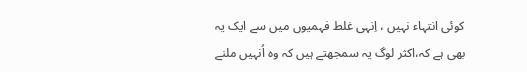کوئی انتہاء نہیں ، اِنہی غلط فہمیوں میں سے ایک یہ بھی ہے کہ،اکثر لوگ یہ سمجھتے ہیں کہ وہ اُنہیں ملنے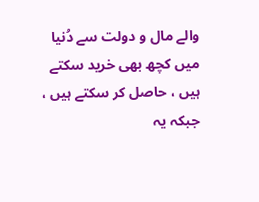والے مال و دولت سے دُنیا میں کچھ بھی خرید سکتے ہیں ، حاصل کر سکتے ہیں ، جبکہ یہ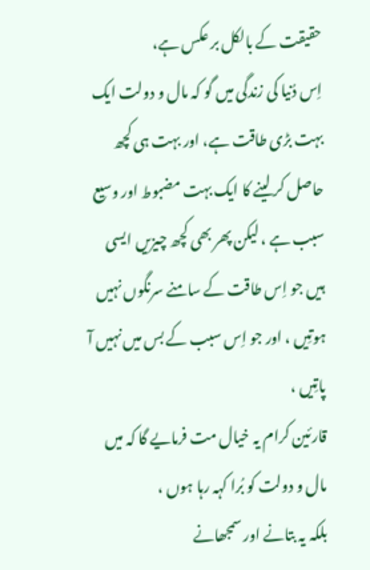حقیقت کے بالکل بر عکس ہے،
اِس دُنیا کی زندگی میں گو کہ مال و دولت ایک بہت بڑی طاقت ہے، اور بہت ہی کچھ حاصل کر لینے کا ایک بہت مضبوط اور وسیع سبب ہے ، لیکن پھر بھی کچھ چیزیں ایسی ہیں جو اِس طاقت کے سامنے سرنگوں نہیں ہوتِیں ، اور جو اِس سبب کے بس میں نہیں آ پاتِیں ،
قارئین کرام یہ خیال مت فرمایے گا کہ میں مال و دولت کو بُرا کہہ رہا ہوں ،
بلکہ یہ بتانے اور سمجھانے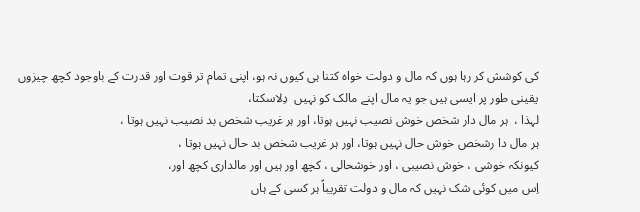کی کوشش کر رہا ہوں کہ مال و دولت خواہ کتنا ہی کیوں نہ ہو، اپنی تمام تر قوت اور قدرت کے باوجود کچھ چیزوں یقینی طور پر ایسی ہیں جو یہ مال اپنے مالک کو نہیں  دِلاسکتا،
لہذا ،  ہر مال دار شخص خوش نصیب نہیں ہوتا، اور ہر غریب شخص بد نصیب نہیں ہوتا ،
ہر مال دا رشخص خوش حال نہیں ہوتا، اور ہر غریب شخص بد حال نہیں ہوتا ،
کیونکہ خوشی ، خوش نصیبی ، اور خوشحالی ، کچھ اور ہیں اور مالداری کچھ اور،
اِس میں کوئی شک نہیں کہ مال و دولت تقریباً ہر کسی کے ہاں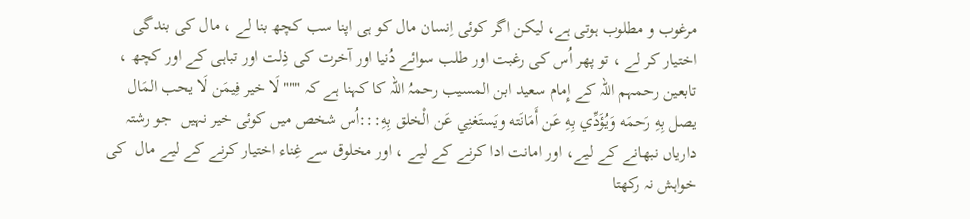مرغوب و مطلوب ہوتی ہے، لیکن اگر کوئی اِنسان مال کو ہی اپنا سب کچھ بنا لے ، مال کی بندگی اختیار کر لے ، تو پھر اُس کی رغبت اور طلب سوائے دُنیا اور آخرت کی ذِلت اور تباہی کے اور کچھ ،
تابعین رحمہم اللہ کے إِمام سعید ابن المسیب رحمہُ اللہ کا کہنا ہے کہ """لَا خير فِيمَن لَا يحب المَال يصل بِهِ رَحمَه وَيُؤَدِّي بِهِ عَن أَمَانَته ويَستَغنِي عَن الْخلق بِهِ:::اُس شخص میں کوئی خیر نہیں  جو رشتہ داریاں نبھانے کے لیے، اور امانت ادا کرنے کے لیے ، اور مخلوق سے غِناء اختیار کرنے کے لیے مال  کی خواہش نہ رکھتا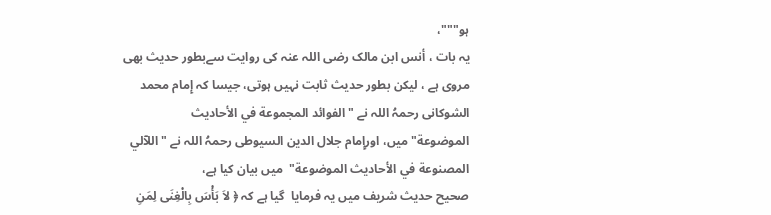ہو"""،
یہ بات ، أنس ابن مالک رضی اللہ عنہ کی روایت سےبطور حدیث بھی مروی ہے ، لیکن بطور حدیث ثابت نہیں ہوتی، جیسا کہ إِمام محمد الشوکانی رحمہُ اللہ نے "الفوائد المجموعة في الأحاديث الموضوعة"میں، اورإِمام جلال الدین السیوطی رحمہُ اللہ نے "اللآلي المصنوعة في الأحاديث الموضوعة"  میں بیان کیا ہے،
صحیح حدیث شریف میں یہ فرمایا  گیا ہے کہ ﴿ لاَ بَأْسَ بِالْغِنَى لِمَنِ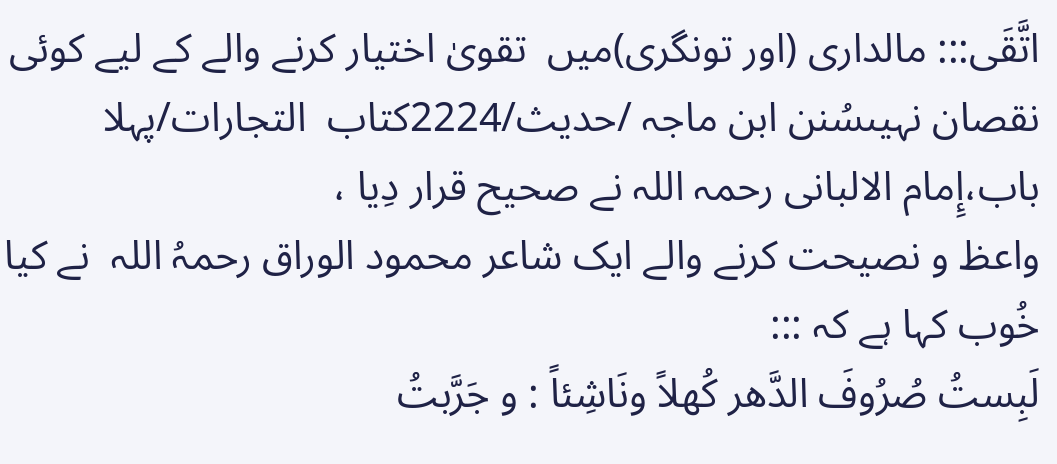اتَّقَى::: مالداری (اور تونگری)میں  تقویٰ اختیار کرنے والے کے لیے کوئی نقصان نہیںسُنن ابن ماجہ /حدیث/2224کتاب  التجارات/پہلا باب،إِمام الالبانی رحمہ اللہ نے صحیح قرار دِیا ،
واعظ و نصیحت کرنے والے ایک شاعر محمود الوراق رحمہُ اللہ  نے کیا خُوب کہا ہے کہ :::
لَبِستُ صُرُوفَ الدَّهر كُهلاً ونَاشِئاً : و جَرَّبتُ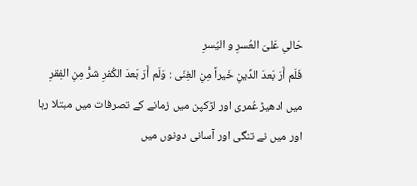حَالیِ عَلیَ العُسرِ و الیُسرِ
فَلَم أَرَ بَعدَ الدِّینِ خَیراً مِنِ الغِنَی : وَلَم أَرَ بَعدَ الکُفرِ شرًّ مِنِ الفِقرِ
میں ادھیڑ عُمری اور لڑکپن میں زمانے کے تصرفات میں مبتلا رہا
اور میں نے تنگی اور آسانی دونوں میں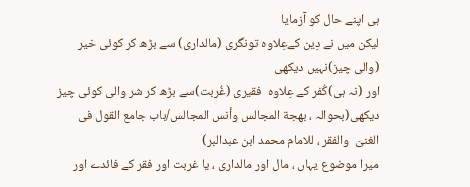ہی اپنے حال کو آزمایا
لیکن میں نے دِین کےعِلاوہ تونگری (مالداری) سے بڑھ کر کوئی خیر (والی چیز)نہیں دیکھی
اور (نہ ہی)کُفر کے عِلاوہ  فقیری (غُربت)سے بڑھ کر شر والی کوئی چیز دیکھی(بحوالہ ، بهجة المجالس وأنس المجالس/باب جامع القول فی الغنیَ  والفقر ، للامام محمد ابن عبدالبر)
میرا موضوع یہاں ، مال اور مالداری ، یا غربت اور فقر کے فائدے اور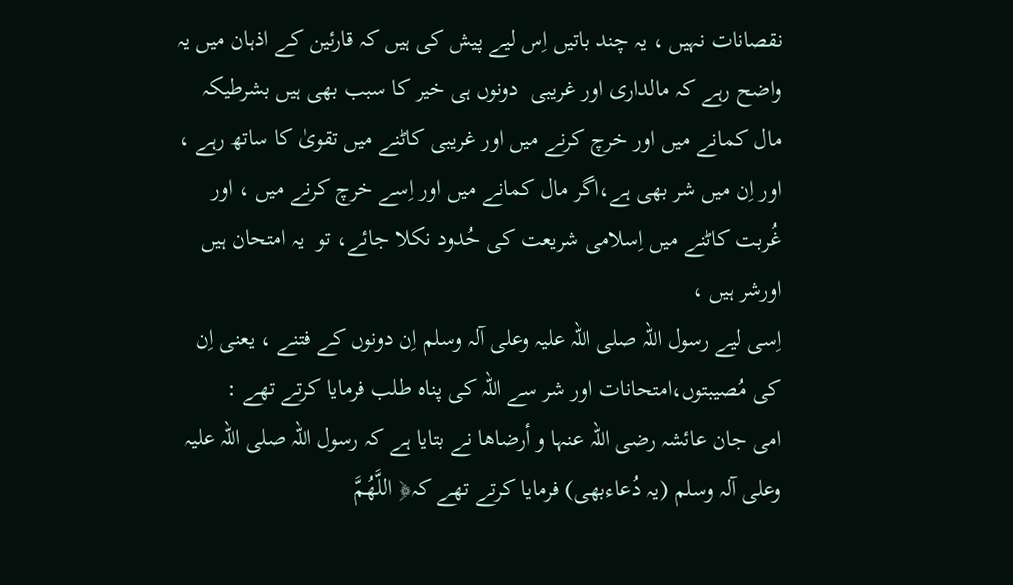نقصانات نہیں ، یہ چند باتیں اِس لیے پیش کی ہیں کہ قارئین کے اذہان میں یہ واضح رہے کہ مالداری اور غریبی  دونوں ہی خیر کا سبب بھی ہیں بشرطیکہ مال کمانے میں اور خرچ کرنے میں اور غریبی کاٹنے میں تقویٰ کا ساتھ رہے ،
اور اِن میں شر بھی ہے،اگر مال کمانے میں اور اِسے خرچ کرنے میں ، اور غُربت کاٹنے میں اِسلامی شریعت کی حُدود نکلا جائے، تو  یہ امتحان ہیں اورشر ہیں ،
اِسی لیے رسول اللہ صلی اللہ علیہ وعلی آلہ وسلم اِن دونوں کے فتنے ، یعنی اِن کی مُصیبتوں،امتحانات اور شر سے اللہ کی پناہ طلب فرمایا کرتے تھے :
امی جان عائشہ رضی اللہ عنہا و أرضاھا نے بتایا ہے کہ رسول اللہ صلی اللہ علیہ وعلی آلہ وسلم (یہ دُعاءبھی) فرمایا کرتے تھے کہ﴿ اللَّهُمَّ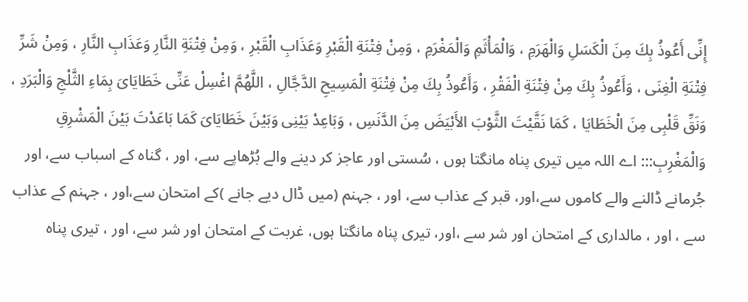إِنِّى أَعُوذُ بِكَ مِنَ الْكَسَلِ وَالْهَرَمِ ، وَالْمَأْثَمِ وَالْمَغْرَمِ ، وَمِنْ فِتْنَةِ الْقَبْرِ وَعَذَابِ الْقَبْرِ ، وَمِنْ فِتْنَةِ النَّارِ وَعَذَابِ النَّارِ ، وَمِنْ شَرِّ فِتْنَةِ الْغِنَى ، وَأَعُوذُ بِكَ مِنْ فِتْنَةِ الْفَقْرِ ، وَأَعُوذُ بِكَ مِنْ فِتْنَةِ الْمَسِيحِ الدَّجَّالِ ، اللَّهُمَّ اغْسِلْ عَنِّى خَطَايَاىَ بِمَاءِ الثَّلْجِ وَالْبَرَدِ ، وَنَقِّ قَلْبِى مِنَ الْخَطَايَا ، كَمَا نَقَّيْتَ الثَّوْبَ الأَبْيَضَ مِنَ الدَّنَسِ ، وَبَاعِدْ بَيْنِى وَبَيْنَ خَطَايَاىَ كَمَا بَاعَدْتَ بَيْنَ الْمَشْرِقِ وَالْمَغْرِبِ::: اے اللہ میں تیری پناہ مانگتا ہوں ، سُستی اور عاجز کر دینے والے بُڑھاپے سے، اور ، گناہ کے اسباب سے، اور جُرمانے ڈالنے والے کاموں سے،اور، قبر کے عذاب سے، اور ، جہنم (میں ڈال دیے جانے )کے امتحان سے،اور ، جہنم کے عذاب سے ، اور ، مالداری کے امتحان اور شر سے ،اور، تیری پناہ مانگتا ہوں، غربت کے امتحان اور شر سے، اور ، تیری پناہ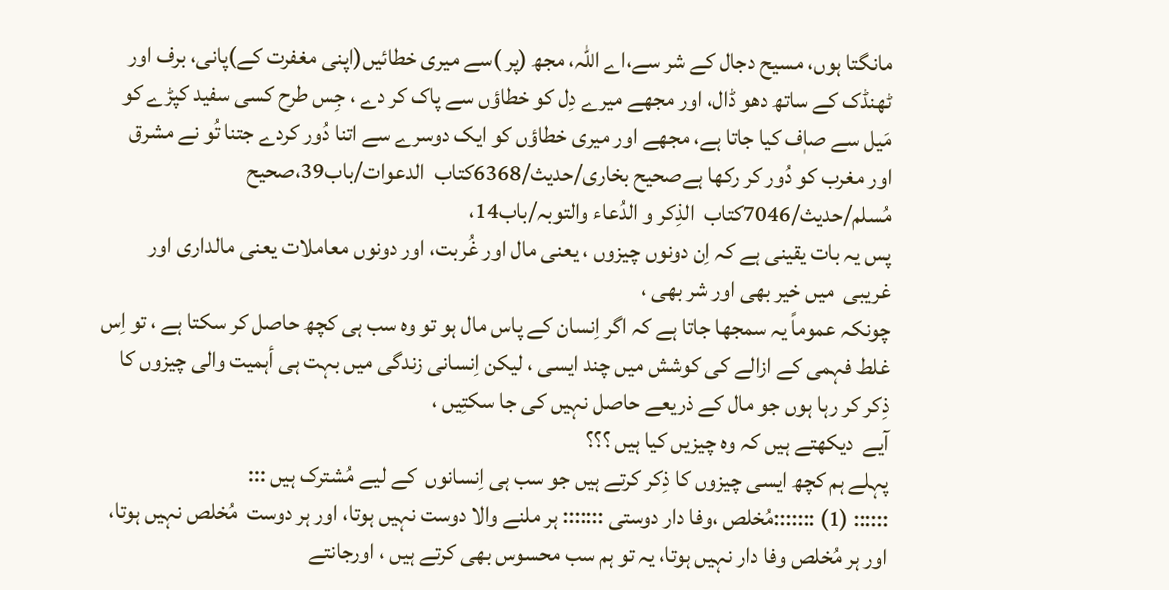مانگتا ہوں، مسیح دجال کے شر سے،اے اللہ، مجھ (پر )سے میری خطائیں(اپنی مغفرت کے)پانی، برف اور ٹھنڈک کے ساتھ دھو ڈال، اور مجھے میرے دِل کو خطاؤں سے پاک کر دے ، جِس طرح کسی سفید کپڑے کو مَیل سے صاٖف کیا جاتا ہے، مجھے اور میری خطاؤں کو ایک دوسرے سے اتنا دُور کردے جتنا تُو نے مشرق اور مغرب کو دُور کر رکھا ہےصحیح بخاری/حدیث/6368کتاب  الدعوات/باب39،صحیح مُسلم/حدیث/7046کتاب  الذِکر و الدُعاء والتوبہ/باب14،
پس یہ بات یقینی ہے کہ اِن دونوں چیزوں ، یعنی مال اور غُربت، اور دونوں معاملات یعنی مالداری اور غریبی  میں خیر بھی اور شر بھی ،
چونکہ عموماً یہ سمجھا جاتا ہے کہ اگر اِنسان کے پاس مال ہو تو وہ سب ہی کچھ حاصل کر سکتا ہے ، تو اِس غلط فہمی کے ازالے کی کوشش میں چند ایسی ، لیکن اِنسانی زندگی میں بہت ہی أہمیت والی چیزوں کا ذِکر کر رہا ہوں جو مال کے ذریعے حاصل نہیں کی جا سکتِیں ،
آیے  دیکھتے ہیں کہ وہ چیزیں کیا ہیں ؟؟؟
پہلے ہم کچھ ایسی چیزوں کا ذِکر کرتے ہیں جو سب ہی اِنسانوں  کے لیے مُشترک ہیں :::
:::::: (1) :::::::مُخلص ،وفا دار دوستی ::::::: ہر ملنے والا دوست نہیں ہوتا، اور ہر دوست  مُخلص نہیں ہوتا، اور ہر مُخلص وفا دار نہیں ہوتا، یہ تو ہم سب محسوس بھی کرتے ہیں ، اورجانتے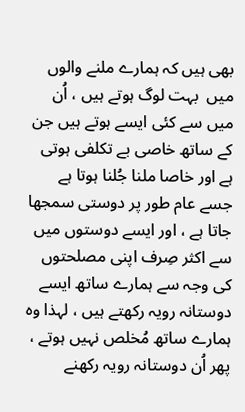بھی ہیں کہ ہمارے ملنے والوں میں  بہت لوگ ہوتے ہیں ، اُن میں سے کئی ایسے ہوتے ہیں جن کے ساتھ خاصی بے تکلفی ہوتی ہے اور خاصا ملنا جُلنا ہوتا ہے جسے عام طور پر دوستی سمجھا جاتا ہے ، اور ایسے دوستوں میں سے اکثر صِرف اپنی مصلحتوں کی وجہ سے ہمارے ساتھ ایسے دوستانہ رویہ رکھتے ہیں ، لہذا وہ ہمارے ساتھ مُخلص نہیں ہوتے ،
پھر اُن دوستانہ رویہ رکھنے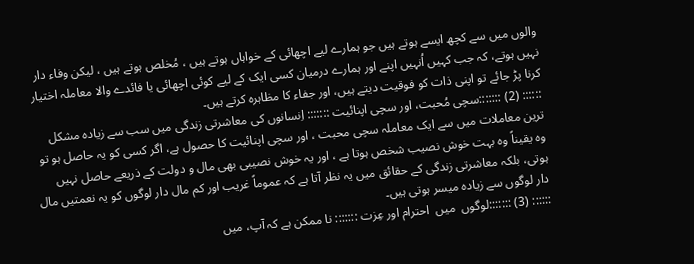والوں میں سے کچھ ایسے ہوتے ہیں جو ہمارے لیے اچھائی کے خواہاں ہوتے ہیں ، مُخلص ہوتے ہیں ، لیکن وفاء دار نہیں ہوتے، کہ جب کہیں اُنہیں اپنے اور ہمارے درمیان کسی ایک کے لیے کوئی اچھائی یا فائدے والا معاملہ اختیار کرنا پڑ جائے تو اپنی ذات کو فوقیت دیتے ہیں، اور جفاء کا مظاہرہ کرتے ہیں۔
:::::: (2) :::::::سچی مُحبت، اور سچی اپنائیت ::::::: اِنسانوں کی معاشرتی زندگی میں سب سے زیادہ مشکل ترین معاملات میں سے ایک معاملہ سچی محبت ، اور سچی اپنائیت کا حصول ہے، اگر کسی کو یہ حاصل ہو تو وہ یقیناً وہ بہت خوش نصیب شخص ہوتا ہے ، اور یہ خوش نصیبی بھی مال و دولت کے ذریعے حاصل نہیں ہوتی، بلکہ معاشرتی زندگی کے حقائق میں یہ نظر آتا ہے کہ عموماً غریب اور کم مال دار لوگوں کو یہ نعمتیں مال دار لوگوں سے زیادہ میسر ہوتی ہیں۔
:::::: (3) :::::::لوگوں  میں  احترام اور عِزت ::::::: نا ممکن ہے کہ آپ، میں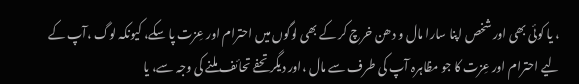، یا کوئی بھی اور شخص اپنا سارا مال و دھن خرچ کر کے بھی لوگوں میں احترام اور عِزت پا سکے، کیونکہ لوگ ،آپ کے لیے احترام اور عِزت کا جو مظاہرہ آپ کی طرف سے مال ،اور دیگر تحفے تحائف ملنے کی وجہ سے، یا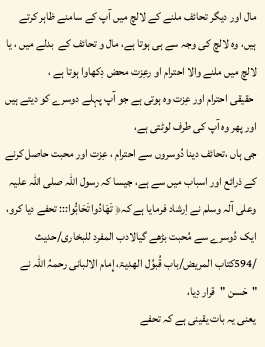مال اور دیگر تحائف ملنے کے لالچ میں آپ کے سامنے ظاہر کرتے ہیں، وہ لالچ کی وجہ سے ہی ہوتا ہے، مال و تحائف کے  بدلے میں ، یا لالچ میں ملنے والا احترام او رعِزت محض دِکھاوا ہوتا ہے ،
 حقیقی احترام اور عِزت وہ ہوتی ہے جو آپ پہلے دوسرے کو دیتے ہیں اور پھر وہ آپ کی طرف لوٹتی ہے،
جی ہاں ،تحائف دینا دُوسروں سے احترام ، عِزت اور محبت حاصل کرنے کے ذرائع اور اسباب میں سے ہے، جیسا کہ رسول اللہ صلی اللہ علیہ وعلی آلہ وسلم نے اِرشاد فرمایا ہے کہ﴿ تَهَادُوا تَحَابُّوا::: تحفے دیا کرو، ایک دُوسرے سے مُحبت بڑھے گیالادب المفرد للبخاری/حدیث /594کتاب المریض/باب قُبوُل الھدیۃ، إِمام الالبانی رحمہُ اللہ نے "حَسن "قرار دِیا،
یعنی یہ بات یقینی ہے کہ تحفے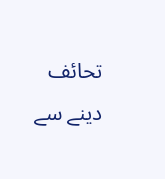تحائف دینے سے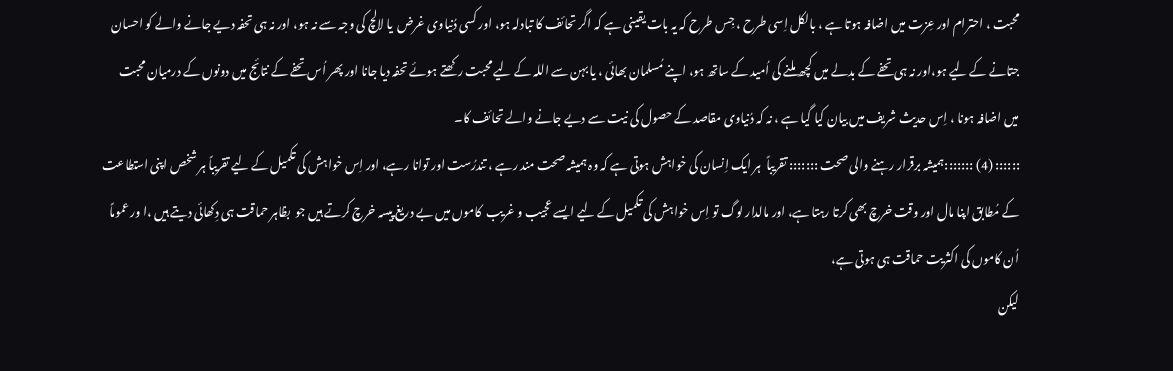محبت ، احترام اور عِزت میں اضافہ ہوتا ہے ، بالکل اِسی طرح ، جِس طرح کہ یہ بات یقینی ہے کہ اگر تحائف کا تبادلہ ہو، اور کسی دُنیاوی غرض  یا لالچ کی وجہ سے نہ ہو، اور نہ ہی تحفہ دیے جانے والے کو احسان جتانے کے لیے ہو،اور نہ ہی تحفے کے بدلے میں کچھ ملنے کی اُمید کے ساتھ ہو، اپنے مُسلمان بھائی ، یا بہن سے اللہ کے لیے محبت رکھتے ہوئے تحفہ دیا جانا اور پھر اُس تحفے کے نتائج میں دونوں کے درمیان محبت میں اضافہ ہونا ، اِس حدیث شریف میں بیان کیا گیا ہے ، نہ کہ دُنیاوی مقاصد کے حصول کی نیت سے دیے جانے والے تحائف کا۔
:::::: (4) :::::::ہمیشہ برقرار رہنے والی صحت ::::::: تقریباً  ہر ایک اِنسان کی خواہش ہوتی ہے کہ وہ ہمیشہ صحت مند رہے ، تندرُست اور توانا رہے، اور اِس خواہش کی تکمیل کے لیے تقریباً ہر شخص اپنی استطاعت کے مُطابق اپنا مال اور وقت خرچ بھی کرتا رہتا ہے، اور مالدار لوگ تو اِس خواہش کی تکمیل کے لیے ایسے عجیب و غریب  کاموں میں بے دریغ پیسہ خرچ کرتے ہیں جو  بظاہر حماقت ہی دِکھائی دیتے ہیں ،ا ور عموماً اُن کاموں کی اکثریت حماقت ہی ہوتی ہے،
لیکن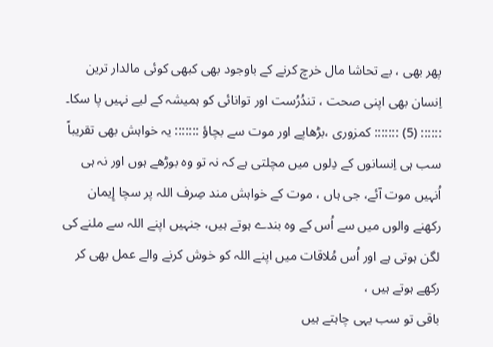پھر بھی ، بے تحاشا مال خرچ کرنے کے باوجود بھی کبھی کوئی مالدار ترین اِنسان بھی اپنی صحت ، تندُرُست اور توانائی کو ہمیشہ کے لیے نہیں پا سکا۔
:::::: (5) ::::::: کمزوری ،بڑھاپے اور موت سے بچاؤ ::::::: یہ خواہش بھی تقریباً سب ہی اِنسانوں کے دِلوں میں مچلتی ہے کہ نہ تو وہ بوڑھے ہوں اور نہ ہی اُنہیں موت آئے، جی ہاں ، موت کے خواہش مند صِرف اللہ پر سچا إِیمان رکھنے والوں میں سے اُس کے وہ بندے ہوتے ہیں، جنہیں اپنے اللہ سے ملنے کی لگن ہوتی ہے اور اُس مُلاقات میں اپنے اللہ کو خوش کرنے والے عمل بھی کر رکھے ہوتے ہیں ،
باقی تو سب یہی چاہتے ہیں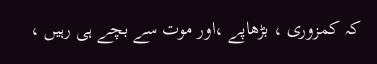کہ کمزوری ، بڑھاپے ،اور موت سے بچے ہی رہیں ،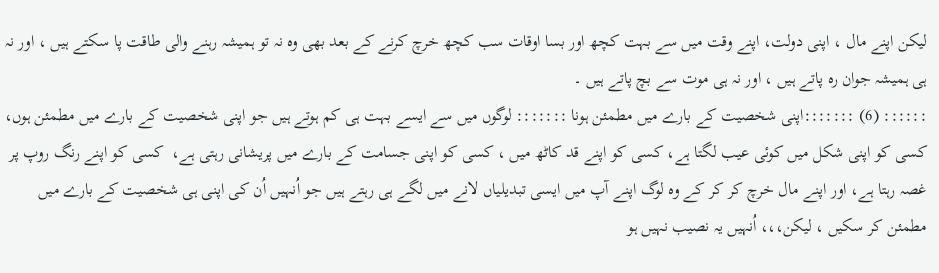لیکن اپنے مال ، اپنی دولت، اپنے وقت میں سے بہت کچھ اور بسا اوقات سب کچھ خرچ کرنے کے بعد بھی وہ نہ تو ہمیشہ رہنے والی طاقت پا سکتے ہیں ، اور نہ ہی ہمیشہ جوان رہ پاتے ہیں ، اور نہ ہی موت سے بچ پاتے ہیں ۔
:::::: (6) :::::::اپنی شخصیت کے بارے میں مطمئن ہونا ::::::: لوگوں میں سے ایسے بہت ہی کم ہوتے ہیں جو اپنی شخصیت کے بارے میں مطمئن ہوں، کسی کو اپنی شکل میں کوئی عیب لگتا ہے، کسی کو اپنے قد کاٹھ میں ، کسی کو اپنی جسامت کے بارے میں پریشانی رہتی ہے،  کسی کو اپنے رنگ روپ پر غصہ رہتا ہے، اور اپنے مال خرچ کر کر کے وہ لوگ اپنے آپ میں ایسی تبدیلیاں لانے میں لگے ہی رہتے ہیں جو اُنہیں اُن کی اپنی ہی شخصیت کے بارے میں مطمئن کر سکیں ، لیکن،،، اُنہیں یہ نصیب نہیں ہو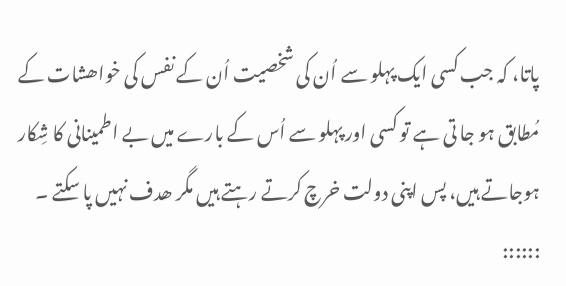پاتا، کہ جب کسی ایک پہلو سے اُن کی شخصیت اُن کے نفس کی خواھشات کے مُطابق ہو جا تی ہے تو کسی اور پہلو سے اُس کے بارے میں بے اطمینانی کا شِکار ہوجاتے ہیں، پس اپنی دولت خرچ کرتے رہتے ہیں مگر ھدف نہیں پا سکتے ۔
::::::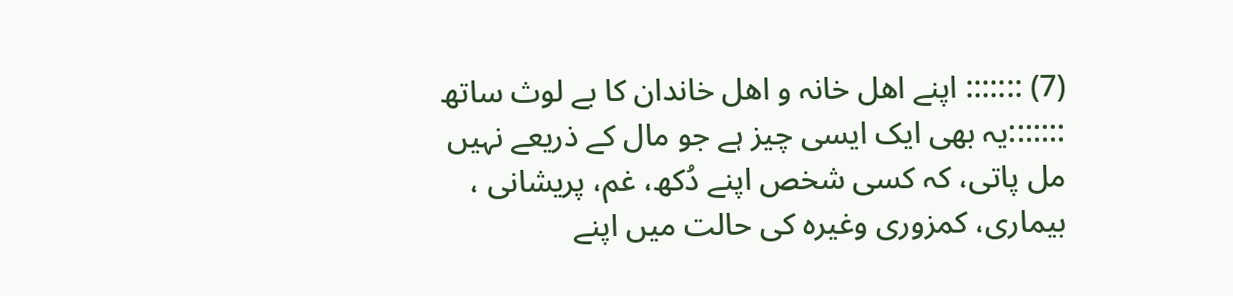(7) ::::::: اپنے اھل خانہ و اھل خاندان کا بے لوث ساتھ :::::::یہ بھی ایک ایسی چیز ہے جو مال کے ذریعے نہیں مل پاتی، کہ کسی شخص اپنے دُکھ، غم، پریشانی ، بیماری، کمزوری وغیرہ کی حالت میں اپنے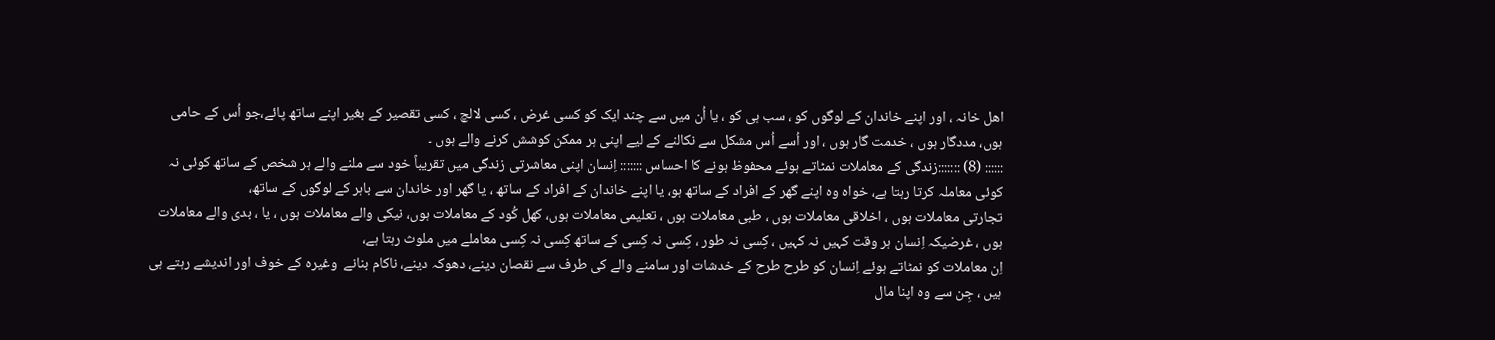اھل خانہ ، اور اپنے خاندان کے لوگوں کو ، سب ہی کو ، یا اُن میں سے چند ایک کو کسی غرض ، کسی لالچ ، کسی تقصیر کے بغیر اپنے ساتھ پائے،جو اُس کے حامی ہوں، مددگار ہوں ، خدمت گار ہوں ، اور اُسے اُس مشکل سے نکالنے کے لیے اپنی ہر ممکن کوشش کرنے والے ہوں ۔
:::::: (8) :::::::زندگی کے معاملات نمٹاتے ہوئے محفوظ ہونے کا احساس ::::::: اِنسان اپنی معاشرتی زندگی میں تقریباً خود سے ملنے والے ہر شخص کے ساتھ کوئی نہ کوئی معاملہ کرتا رہتا ہے، خواہ وہ اپنے گھر کے افراد کے ساتھ ہو، یا اپنے خاندان کے افراد کے ساتھ ، یا گھر اور خاندان سے باہر کے لوگوں کے ساتھ،
تجارتی معاملات ہوں ، اخلاقی معاملات ہوں ، طبی معاملات ہوں ، تعلیمی معاملات ہوں، کھل کُود کے معاملات ہوں، نیکی والے معاملات ہوں ، یا ، بدی والے معاملات ہوں ، غرضیکہ اِنسان ہر وقت کہیں نہ کہیں ، کِسی نہ طور ، کِسی نہ کِسی کے ساتھ کِسی نہ کِسی معاملے میں ملوث رہتا ہے،
اِن معاملات کو نمٹاتے ہوئے اِنسان کو طرح طرح کے خدشات اور سامنے والے کی طرف سے نقصان دینے، دھوکہ دینے، ناکام بنانے  وغیرہ کے خوف اور اندیشے رہتے ہی ہیں ، جِن سے وہ اپنا مال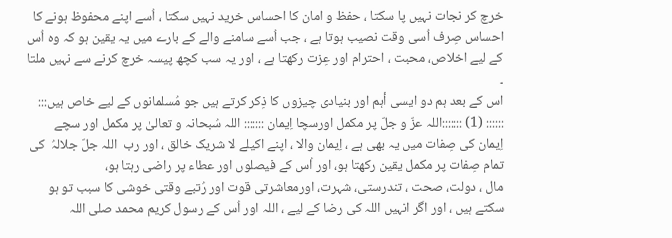خرچ کر نجات نہیں پا سکتا ، حفظ و امان کا احساس خرید نہیں سکتا ، اُسے اپنے محفوظ ہونے کا احساس صِرف اُسی وقت نصیب ہوتا ہے ، جب اُسے سامنے والے کے بارے میں یہ یقین ہو کہ وہ اُس کے لیے اخلاص، محبت ، احترام اور عِزت رکھتا ہے ، اور یہ سب کچھ پیسہ خرچ کرنے سے نہیں ملتا ۔
اس کے بعد ہم دو ایسی أہم اور بنیادی چیزوں کا ذِکر کرتے ہیں جو مُسلمانوں کے لیے خاص ہیں:::
:::::: (1) :::::::اللہ عزّ و جلّ پر مکمل اورسچا اِیمان ::::::: اللہ سُبحانہ و تعالیٰ پر مکمل اور سچے اِیمان کی صِفات میں یہ بھی ہے ، اِیمان والا ، اپنے اکیلے لا شریک خالق ، اور رب  اللہ جلّ جلالہُ  کی تمام صِفات پر مکمل یقین رکھتا ہو، اور اُس کے فیصلوں اور عطاء پر راضی رہتا ہو،
مال ، دولت، صحت ، تندرستی، شہرت، اورمعاشرتی قوت اور رُتبے وقتی خوشی کا سبب تو ہو سکتے ہیں ، اور اگر انہیں اللہ کی رضا کے لیے ، اللہ اور اُس کے رسول کریم محمد صلی اللہ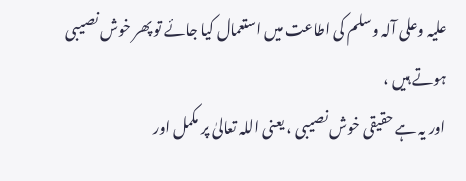علیہ وعلی آلہ وسلم کی اطاعت میں استعمال کیا جائے تو پھر خوش نصیبی ہوتے ہیں ،
اور یہ ہے حقیقی خوش نصیبی ، یعنی اللہ تعالیٰ پر مکمل اور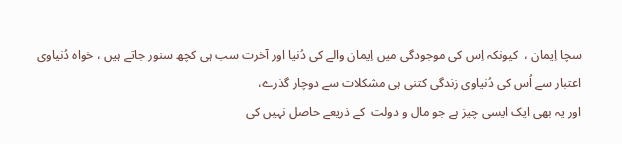سچا اِیمان ،  کیونکہ اِس کی موجودگی میں اِیمان والے کی دُنیا اور آخرت سب ہی کچھ سنور جاتے ہیں ، خواہ دُنیاوی اعتبار سے اُس کی دُنیاوی زندگی کتنی ہی مشکلات سے دوچار گذرے،
اور یہ بھی ایک ایسی چیز ہے جو مال و دولت  کے ذریعے حاصل نہیں کی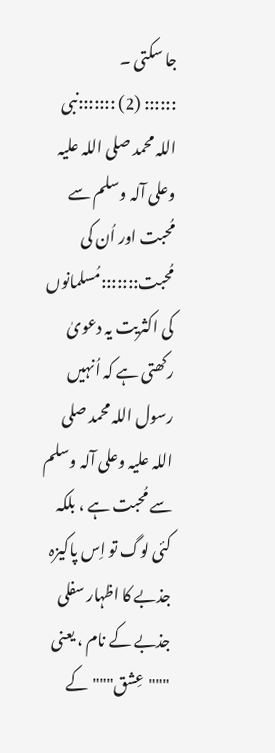جا سکتی ۔
:::::: (2) :::::::نبی اللہ محمد صلی اللہ علیہ وعلی آلہ وسلم سے مُحبت اور اُن کی مُحبت:::::::مُسلمانوں  کی اکثریت یہ دعویٰ رکھتی ہے کہ اُنہیں رسول اللہ محمد صلی اللہ علیہ وعلی آلہ وسلم سے مُحبت ہے ، بلکہ کئی لوگ تو اِس پاکیزہ جذبے کا اظہار سفلی جذبے کے نام ، یعنی """عِشق"""کے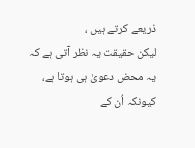ذریعے کرتے ہیں ،
لیکن حقیقت یہ نظر آتی ہے کہ یہ محض دعویٰ ہی ہوتا ہے،  کیونکہ اُن کے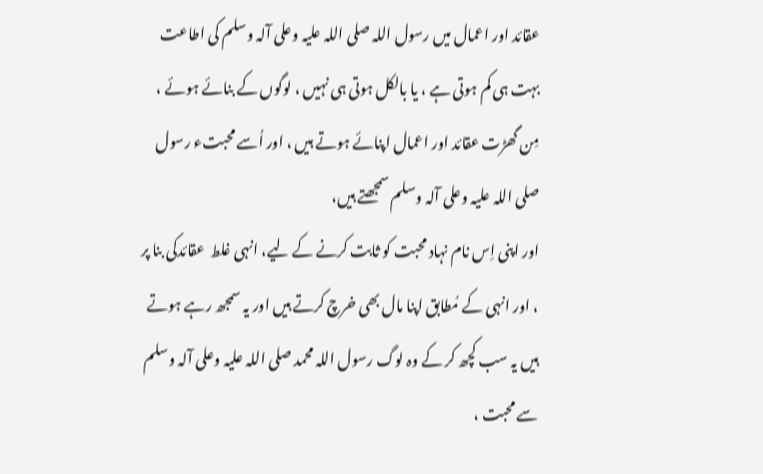عقائد اور اعمال میں رسول اللہ صلی اللہ علیہ وعلی آلہ وسلم کی اطاعت بہت ہی کم ہوتی ہے ، یا بالکل ہوتی ہی نہیں ، لوگوں کے بنائے ہوئے ، مِن گھڑت عقائد اور اعمال اپنائے ہوتے ہیں ، اور اُسے محبتء رسول  صلی اللہ علیہ وعلی آلہ وسلم سمجھتے ہیں،
اور اپنی اِس نام نہاد محبت کو ثابت کرنے کے لیے، انہی غلط  عقائدکی بنا پر ، اور انہی کے مُطابق اپنا مال بھی خرچ کرتے ہیں اور یہ سمجھ رہے ہوتے ہیں یہ سب کچھ کر کے وہ لوگ رسول اللہ محمد صلی اللہ علیہ وعلی آلہ وسلم سے محبت ،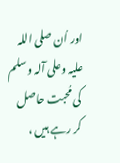اور اُن صلی اللہ علیہ وعلی آلہ وسلم کی مُحبت حاصل کر رہے ہیں ،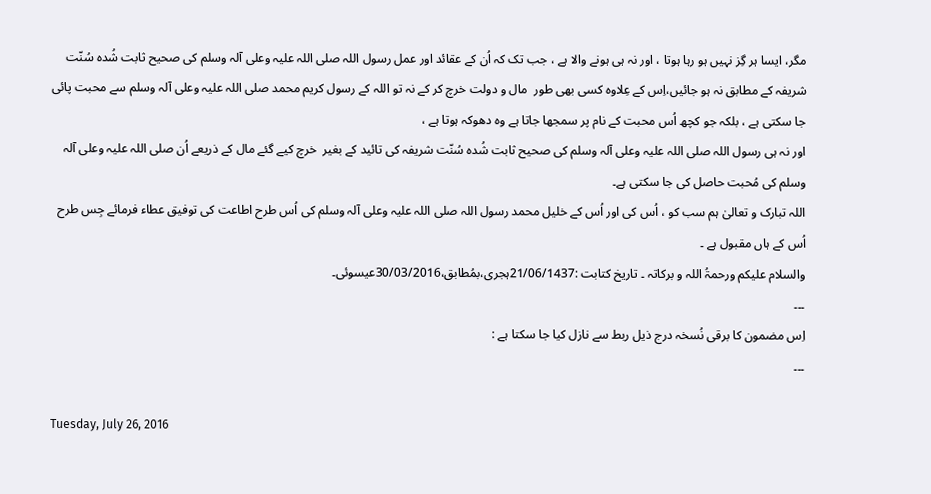مگر، ایسا ہر گِز نہیں ہو رہا ہوتا ، اور نہ ہی ہونے والا ہے ، جب تک کہ اُن کے عقائد اور عمل رسول اللہ صلی اللہ علیہ وعلی آلہ وسلم کی صحیح ثابت شُدہ سُنّت شریفہ کے مطابق نہ ہو جائیں،اِس کے عِلاوہ کسی بھی طور  مال و دولت خرچ کر کے نہ تو اللہ کے رسول کریم محمد صلی اللہ علیہ وعلی آلہ وسلم سے محبت پائی جا سکتی ہے ، بلکہ جو کچھ اُس محبت کے نام پر سمجھا جاتا ہے وہ دھوکہ ہوتا ہے ،
اور نہ ہی رسول اللہ صلی اللہ علیہ وعلی آلہ وسلم کی صحیح ثابت شُدہ سُنّت شریفہ کی تائید کے بغیر  خرچ کیے گئے مال کے ذریعے اُن صلی اللہ علیہ وعلی آلہ وسلم کی مُحبت حاصل کی جا سکتی ہے۔
اللہ تبارک و تعالیٰ ہم سب کو ، اُس کی اور اُس کے خلیل محمد رسول اللہ صلی اللہ علیہ وعلی آلہ وسلم کی اُس طرح اطاعت کی توفیق عطاء فرمائے جِس طرح اُس کے ہاں مقبول ہے ۔
والسلام علیکم ورحمۃُ اللہ و برکاتہ ۔ تاریخ کتابت :21/06/1437ہجری،بمُطابق،30/03/2016عیسوئی۔
۔۔۔
اِس مضمون کا برقی نُسخہ درج ذیل ربط سے نازل کیا جا سکتا ہے :
۔۔۔

Tuesday, July 26, 2016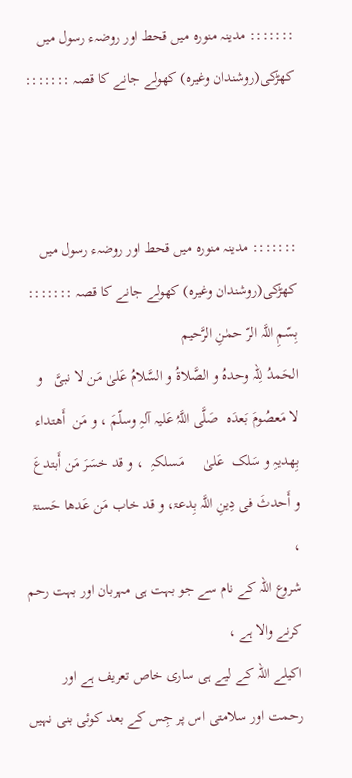::::::: مدینہ منورہ میں قحط اور روضہء رسول میں کھڑکی(روشندان وغیرہ) کھولے جانے کا قصہ :::::::



::::::: مدینہ منورہ میں قحط اور روضہء رسول میں کھڑکی(روشندان وغیرہ) کھولے جانے کا قصہ :::::::
بِسّمِ اللَّہ الرّ حمٰنِ الرَّحیم
الحَمدُ لِلّہ وحدہُ و الصَّلاۃُ و السَّلامُ عَلیٰ مَن لا نبیَّ   و لا مَعصُومَ بَعدَہ  صَلَّی اللَّہُ عَلیہ آلہِ وسلّمَ ، و مَن  أَھتداء بِھدیہِ و سَلک  عَلیٰ     مَسلکہِ  ، و قد خسَرَ مَن أَبتدعَ و أَحدثَ فی دِینِ اللَّہ بِدعۃ، و قد خاب مَن عَدھا حَسنۃ ،
شروع اللہ کے نام سے جو بہت ہی مہربان اور بہت رحم کرنے والا ہے ،
اکیلے اللہ کے لیے ہی ساری خاص تعریف ہے اور رحمت اور سلامتی اس پر جِس کے بعد کوئی بنی نہیں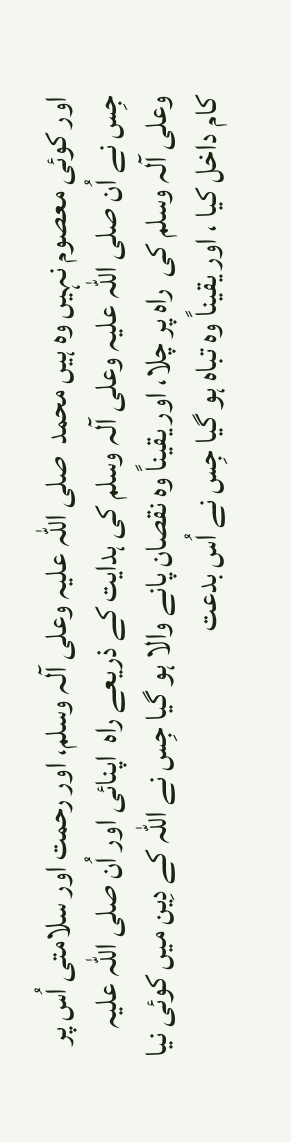اور کوئی معصوم نہیں وہ ہیں محمد  صلی اللہ علیہ وعلی آلہ وسلم، اور رحمت اور سلامتی اُس پر جِس نے اُن صلی اللہ علیہ وعلی آلہ وسلم کی ہدایت کے ذریعے راہ  اپنائی اور اُن صلی اللہ علیہ وعلی آلہ وسلم کی  راہ پر چلا، اور یقیناً وہ نقصان پانے والا ہو گیا جِس نے اللہ کے دِین میں کوئی نیا کام داخل کیا ، اور یقیناً وہ تباہ ہو گیا جِس نے اُس بدعت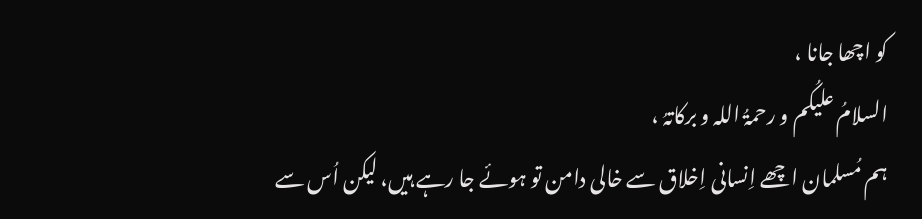کو اچھا جانا ،
السلامُ علیکُم و رحمۃُ اللہ و برکاتہُ ،
ہم مُسلمان اچھے اِنسانی اِخلاق سے خالی دامن تو ہوئے جا رہے ہیں، لیکن اُس سے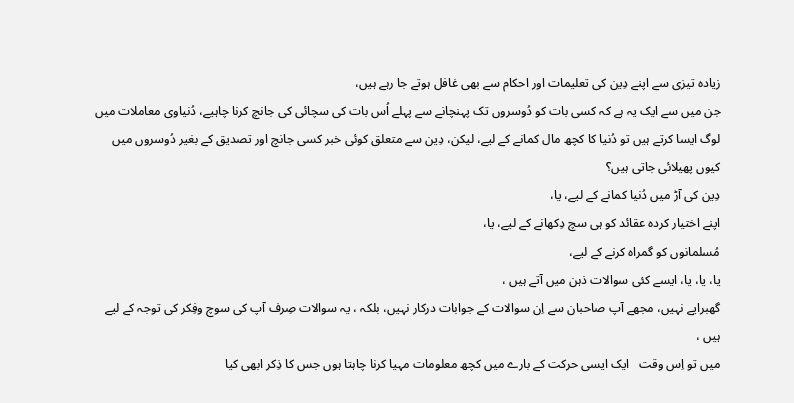زیادہ تیزی سے اپنے دِین کی تعلیمات اور احکام سے بھی غافل ہوتے جا رہے ہیں،
جن میں سے ایک یہ ہے کہ کسی بات کو دُوسروں تک پہنچانے سے پہلے اُس بات کی سچائی کی جانچ کرنا چاہیے، دُنیاوی معاملات میں لوگ ایسا کرتے ہیں تو دُنیا کا کچھ مال کمانے کے لیے، لیکن، دِین سے متعلق کوئی خبر کسی جانچ اور تصدیق کے بغیر دُوسروں میں کیوں پھیلائی جاتی ہیں؟
دِین کی آڑ میں دُنیا کمانے کے لیے، یا،
اپنے اختیار کردہ عقائد کو ہی سچ دِکھانے کے لیے، یا،
مُسلمانوں کو گمراہ کرنے کے لیے،
یا، یا، یا، ایسے کئی سوالات ذہن میں آتے ہیں ،
گھبرایے نہیں، مجھے آپ صاحبان سے اِن سوالات کے جوابات درکار نہیں، بلکہ ، یہ سوالات صِرف آپ کی سوچ وفِکر کی توجہ کے لیے ہیں ،
میں تو اِس وقت   ایک ایسی حرکت کے بارے میں کچھ معلومات مہیا کرنا چاہتا ہوں جس کا ذِکر ابھی کیا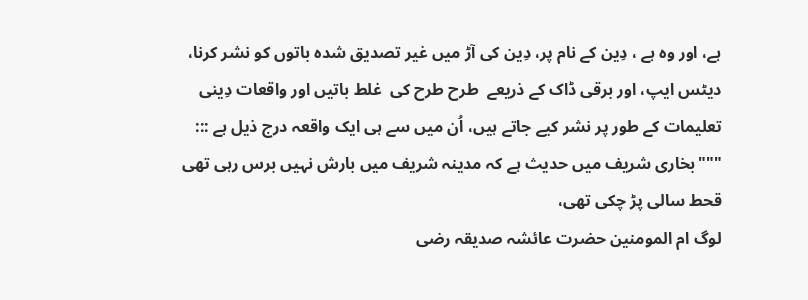ہے، اور وہ ہے ، دِین کے نام پر، دِین کی آڑ میں غیر تصدیق شدہ باتوں کو نشر کرنا،
دیٹس ایپ، اور برقی ڈاک کے ذریعے  طرح طرح کی  غلط باتیں اور واقعات دِینی تعلیمات کے طور پر نشر کیے جاتے ہیں، اُن میں سے ہی ایک واقعہ درج ذیل ہے :::
"""بخاری شریف میں حدیث ہے کہ مدینہ شریف میں بارش نہیں برس رہی تھی قحط سالی پڑ چکی تھی،
لوگ ام المومنین حضرت عائشہ صدیقہ رضی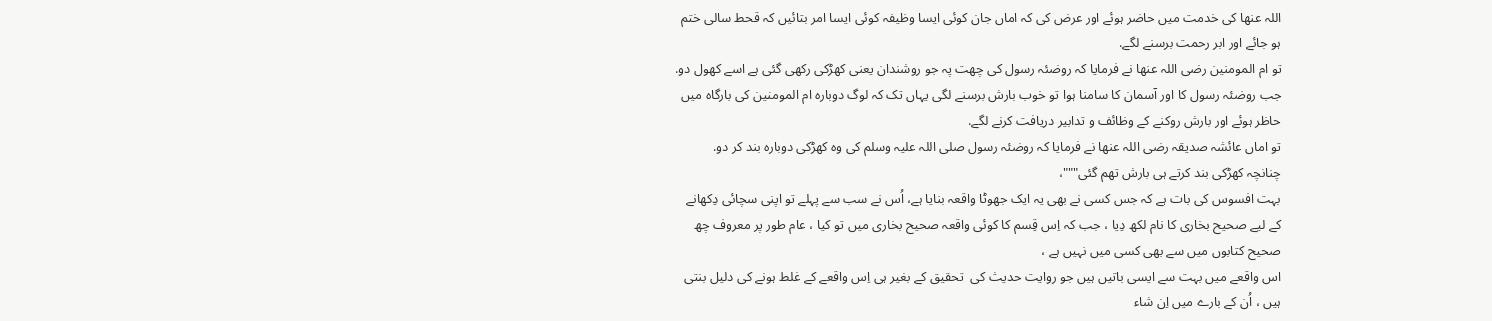اللہ عنها کی خدمت میں حاضر ہوئے اور عرض کی کہ اماں جان کوئی ایسا وظیفہ کوئی ایسا امر بتائیں کہ قحط سالی ختم ہو جائے اور ابر رحمت برسنے لگے.
تو ام المومنین رضی اللہ عنها نے فرمایا کہ روضئہ رسول کی چھت پہ جو روشندان یعنی کھڑکی رکھی گئی ہے اسے کھول دو.
جب روضئہ رسول کا اور آسمان کا سامنا ہوا تو خوب بارش برسنے لگی یہاں تک کہ لوگ دوبارہ ام المومنین کی بارگاہ میں حاظر ہوئے اور بارش روکنے کے وظائف و تدابیر دریافت کرنے لگے.
تو اماں عائشہ صدیقہ رضی اللہ عنها نے فرمایا کہ روضئہ رسول صلی اللہ علیہ وسلم کی وہ کھڑکی دوبارہ بند کر دو.
چنانچہ کھڑکی بند کرتے ہی بارش تھم گئی"""،
بہت افسوس کی بات ہے کہ جس کسی نے بھی یہ ایک جھوٹا واقعہ بنایا ہے، اُس نے سب سے پہلے تو اپنی سچائی دِکھانے کے لیے صحیح بخاری کا نام لکھ دِیا ، جب کہ اِس قِسم کا کوئی واقعہ صحیح بخاری میں تو کیا ، عام طور پر معروف چھ صحیح کتابوں میں سے بھی کسی میں نہیں ہے ،
اس واقعے میں بہت سے ایسی باتیں ہیں جو روایت حدیث کی  تحقیق کے بغیر ہی اِس واقعے کے غلط ہونے کی دلیل بنتی ہیں ، اُن کے بارے میں اِن شاء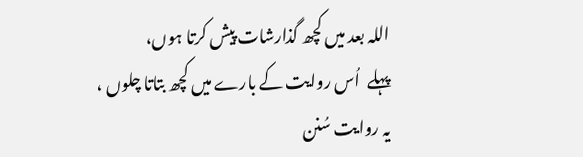اللہ بعد میں کچھ گذارشات پیش کرتا ہوں،
پہلے  اُس روایت کے بارے میں کچھ بتاتا چلوں ،
یہ روایت سُنن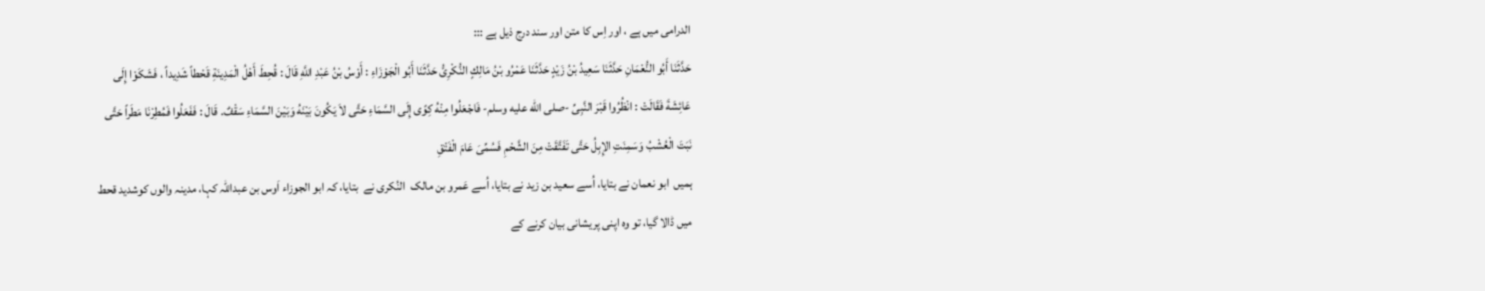الدرامی میں ہے ، اور اِس کا متن اور سند درج ذیل ہے :::
حَدَّثَنَا أَبُو النُّعْمَانِ حَدَّثَنَا سَعِيدُ بْنُ زَيْدٍ حَدَّثَنَا عَمْرُو بْنُ مَالِكٍ النُّكْرِىُّ حَدَّثَنَا أَبُو الْجَوْزَاءِ : أَوْسُ بْنُ عَبْدِ اللَّهِ قَالَ : قُحِطَ أَهْلُ الْمَدِينَةِ قَحْطاً شَدِيداً ، فَشَكَوْا إِلَى عَائِشَةَ فَقَالَتْ : انْظُرُوا قَبْرَ النَّبِىِّ -صلى الله عليه وسلم- فَاجْعَلُوا مِنْهُ كِوًى إِلَى السَّمَاءِ حَتَّى لاَ يَكُونَ بَيْنَهُ وَبَيْنَ السَّمَاءِ سَقْفٌ. قَالَ : فَفَعَلُوا فَمُطِرْنَا مَطَراً حَتَّى نَبَتَ الْعُشْبُ وَسَمِنَتِ الإِبِلُ حَتَّى تَفَتَّقَتْ مِنَ الشَّحْمِ فَسُمِّىَ عَامَ الْفَتْقِ
ہمیں  ابو نعمان نے بتایا، اُسے سعید بن زید نے بتایا، اُسے عَمرو بن مالک  النُکری نے  بتایا، کہ ابو الجوزاء اَوس بن عبداللہ کہا، مدینہ والوں کوشدید قحط میں ڈالا گیا، تو وہ اپنی پریشانی بیان کرنے کے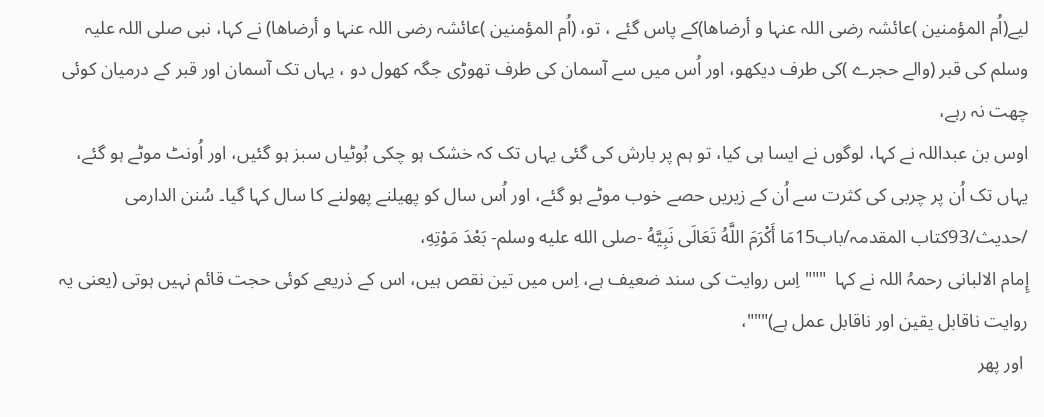لیے(اُم المؤمنین )عائشہ رضی اللہ عنہا و أرضاھا)کے پاس گئے ، تو، (اُم المؤمنین )عائشہ رضی اللہ عنہا و أرضاھا) نے کہا، نبی صلی اللہ علیہ وسلم کی قبر (والے حجرے )کی طرف دیکھو، اور اُس میں سے آسمان کی طرف تھوڑی جگہ کھول دو ، یہاں تک آسمان اور قبر کے درمیان کوئی چھت نہ رہے،
اوس بن عبداللہ نے کہا، لوگوں نے ایسا ہی کیا، تو ہم پر بارش کی گئی یہاں تک کہ خشک ہو چکی بُوٹیاں سبز ہو گئیں، اور اُونٹ موٹے ہو گئے، یہاں تک اُن پر چربی کی کثرت سے اُن کے زیریں حصے خوب موٹے ہو گئے، اور اُس سال کو پھیلنے پھولنے کا سال کہا گیا۔ سُنن الدارمی /حدیث/93کتاب المقدمہ/باب15مَا أَكْرَمَ اللَّهُ تَعَالَى نَبِيَّهُ -صلى الله عليه وسلم- بَعْدَ مَوْتِهِ،
إِمام الالبانی رحمہُ اللہ نے کہا  """اِس روایت کی سند ضعیف ہے، اِس میں تین نقص ہیں، اس کے ذریعے کوئی حجت قائم نہیں ہوتی (یعنی یہ روایت ناقابل یقین اور ناقابل عمل ہے)"""،
 اور پھر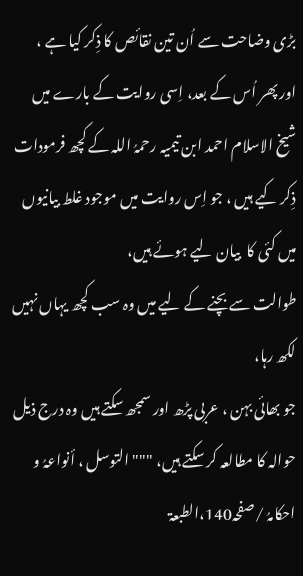بڑی وضاحت سے اُن تین نقائص کا ذِکر کیا ہے ،
اور پھر اُس کے بعد، اِسی روایت کے بارے میں  شیخ الاسلام احمد ابن تیمیہ رحمہُ اللہ کے کچھ فرمودات ذِکر کیے ہیں ، جو اِس روایت میں موجود غلط بیانیوں میں کئی کا  بیان لیے ہوئے ہیں،
طوالت سے بچنے کے لیے میں وہ سب کچھ یہاں نہیں لکھ رہا،
جو بھائی بہن ، عربی پڑھ اور سمجھ سکتے ہیں وہ درج ذیل حوالہ کا مطالعہ کر سکتے ہیں، """التوسل ، أنواعہُ و احکامہُ /صفحہ140،الطبعۃ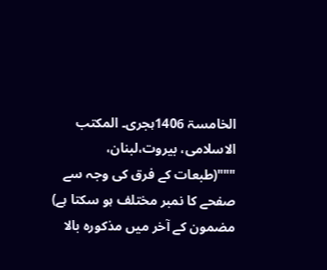الخامسۃ 1406ہجری۔ المکتب الاسلامی، بیروت،لبنان، """(طبعات کے فرق کی وجہ سے صفحے کا نمبر مختلف ہو سکتا ہے)
مضمون کے آخر میں مذکورہ بالا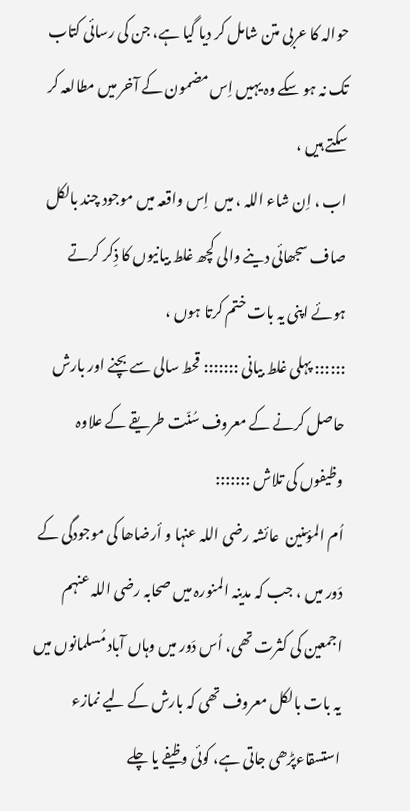حوالہ کا عربی متن شامل کر دیا گیا ہے، جن کی رسائی کتاب تک نہ ہو سکے وہ یہیں اِس مضمون کے آخر میں مطالعہ کر سکتے ہیں ،
اب ، اِن شاء اللہ ، میں  اِس واقعہ میں موجود چند بالکل صاف سجھائی دینے والی کچھ غلط بیانیوں کا ذِکر کرتے ہوئے اپنی یہ بات ختم کرتا ہوں ،
:::::: پہلی غلط بیانی ::::::: قحط سالی سے بچنے اور بارش حاصل کرنے کے معروف سُنّت طریقے کے علاوہ وظیفوں کی تلاش :::::::
اُم المؤمنین  عائشہ رضی اللہ عنہا و أرضاھا کی موجودگی کے دَور میں ، جب کہ مدینہ المنورہ میں صحابہ رضی اللہ عنہم اجمعین کی کثرت تھی، اُس دَور میں وہاں آباد مُسلمانوں میں یہ بات بالکل معروف تھی کہ بارش کے لیے نمازء استسقاءپڑھی جاتی ہے، کوئی وظیفے یا چلے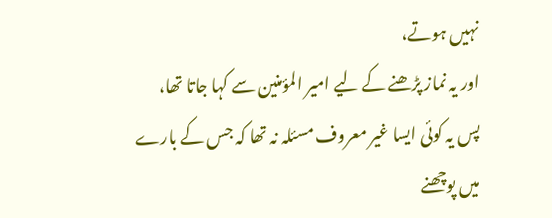نہیں ہوتے،
اور یہ نماز پڑھنے کے لیے امیر المؤمنین سے کہا جاتا تھا،
پس یہ کوئی ایسا غیر معروف مسئلہ نہ تھا کہ جس کے بارے میں پوچھنے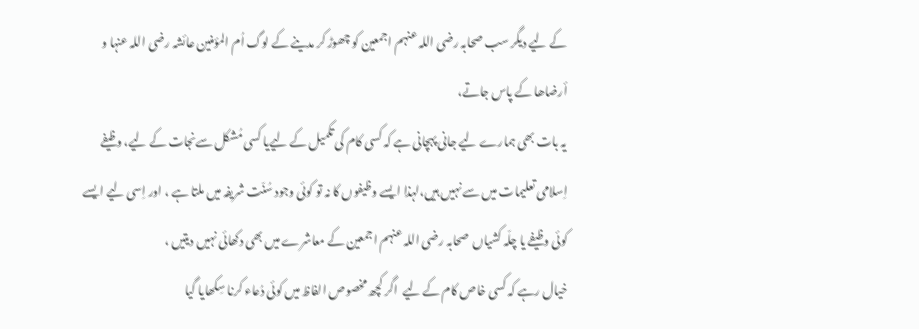کے لیے دیگر سب صحابہ رضی اللہ عنہم اجمعین کو چھوڑ کر مدینے کے لوگ اُم المؤمنین عائشہ رضی اللہ عنہا و أرضاھا کے پاس جاتے،
یہ بات بھی ہمارے لیے جانی پہچانی ہے کہ کسی کام کی تکمیل کے لیےیا کسی مُشکل سےنجات کے لیے، وظیفے اِسلامی تعلیمات میں سے نہیں ہیں،لہذا ایسے وظیفوں کا نہ تو کوئی وجود سُنّت شریفہ میں ملتا ہے ، اور اِسی لیے ایسے کوئی وظیفے یا چلّہ کشیاں  صحابہ رضی اللہ عنہم اجمعین کے معاشرے میں بھی دکھائی نہیں دیتیں ،
خیال رہے کہ کسی خاص کام کے لیے  اگر کچھ مخصوص الفاظ میں کوئی دُعاء کرنا سِکھایا گیا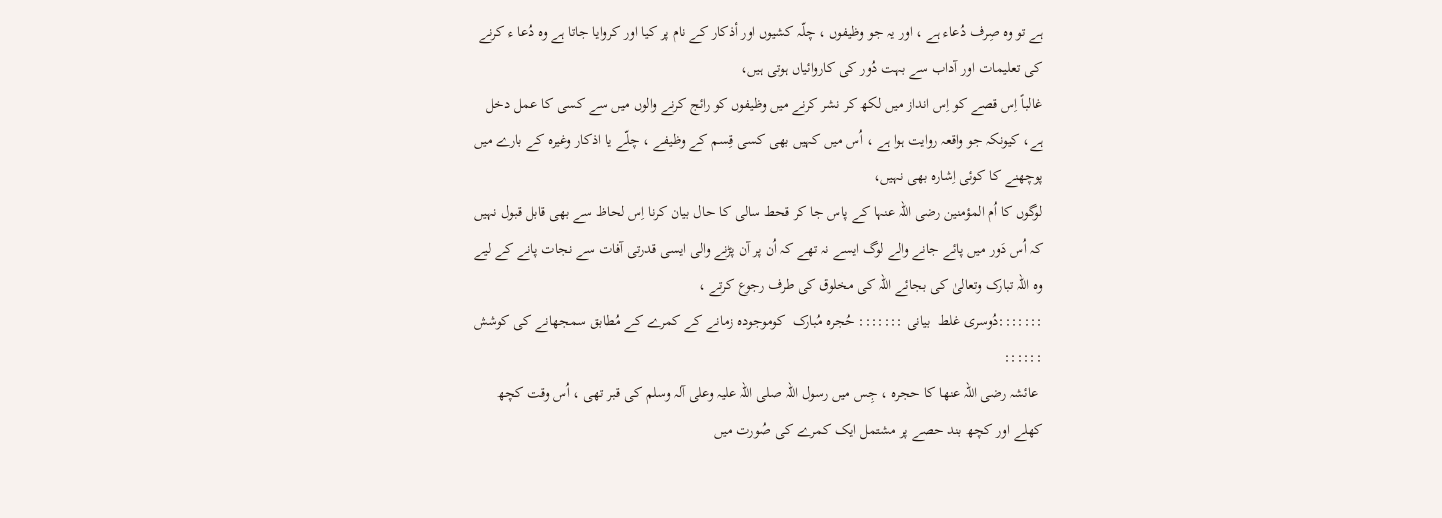ہے تو وہ صِرف دُعاء ہے ، اور یہ جو وظیفوں ، چلّہ کشیوں اور أذکار کے نام پر کیا اور کروایا جاتا ہے وہ دُعا ء کرنے کی تعلیمات اور آداب سے بہت دُور کی کاروائیاں ہوتی ہیں،
غالباً اِس قصے کو اِس انداز میں لکھ کر نشر کرنے میں وظیفوں کو رائج کرنے والوں میں سے کسی کا عمل دخل ہے، کیونکہ جو واقعہ روایت ہوا ہے ، اُس میں کہیں بھی کسی قِسم کے وظیفے ، چلّے یا اذکار وغیرہ کے بارے میں پوچھنے کا کوئی اِشارہ بھی نہیں،
لوگوں کا اُم المؤمنین رضی اللہ عنہا کے پاس جا کر قحط سالی کا حال بیان کرنا اِس لحاظ سے بھی قابل قبول نہیں کہ اُس دَور میں پائے جانے والے لوگ ایسے نہ تھے کہ اُن پر آن پڑنے والی ایسی قدرتی آفات سے نجات پانے کے لیے وہ اللہ تبارک وتعالیٰ کی بجائے اللہ کی مخلوق کی طرف رجوع کرتے ،
:::::::دُوسری غلط  بیانی ::::::: حُجرہ مُبارک  کوموجودہ زمانے کے کمرے کے مُطابق سمجھانے کی کوشش ::::::
 عائشہ رضی اللہ عنھا کا حجرہ ، جِس میں رسول اللہ صلی اللہ علیہ وعلی آلہ وسلم کی قبر تھی ، اُس وقت کچھ کھلے اور کچھ بند حصے پر مشتمل ایک کمرے کی صُورت میں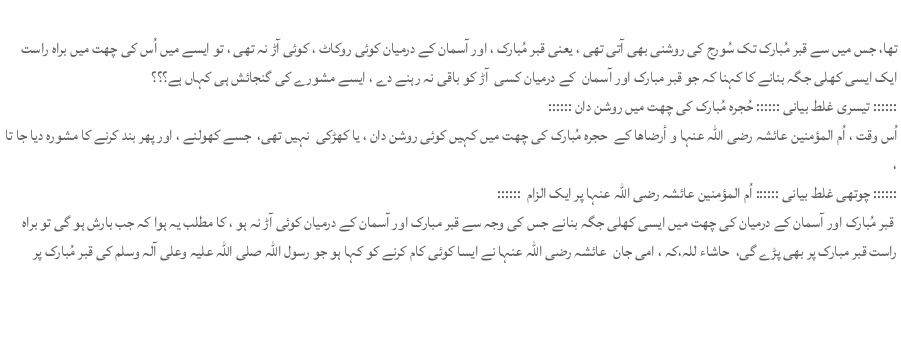تھا، جس میں سے قبر مُبارک تک سُورج کی روشنی بھی آتی تھی ، یعنی قبر مُبارک ، اور آسمان کے درمیان کوئی روکاٹ ، کوئی آڑ نہ تھی ، تو ایسے میں اُس کی چھت میں براہ راست ایک ایسی کھلی جگہ بنانے کا کہنا کہ جو قبر مبارک اور آسمان  کے درمیان کسی  آڑ کو باقی نہ رہنے دے ، ایسے مشورے کی گنجائش ہی کہاں ہے؟؟؟
:::::: تیسری غلط بیانی :::::: حُجرہ مُبارک کی چھت میں روشن دان ::::::
اُس وقت ، اُم المؤمنین عائشہ رضی اللہ عنہا و أرضاھا کے  حجرہ مُبارک کی چھت میں کہیں کوئی روشن دان ، یا کھڑکی  نہیں تھی،  جسے کھولنے ، اور پھر بند کرنے کا مشورہ دیا جا تا ،
:::::: چوتھی غلط بیانی :::::: اُم المؤمنین عائشہ رضی اللہ عنہا پر ایک الزام  ::::::
 قبر مُبارک اور آسمان کے درمیان کی چھت میں ایسی کھلی جگہ بنانے جس کی وجہ سے قبر مبارک اور آسمان کے درمیان کوئی آڑ نہ ہو ، کا مطلب یہ ہوا کہ جب بارش ہو گی تو براہ راست قبر مبارک پر بھی پڑے گی،  حاشاء للہ،کہ ، امی جان  عائشہ رضی اللہ عنہا نے ایسا کوئی کام کرنے کو کہا ہو جو رسول اللہ صلی اللہ علیہ وعلی آلہ وسلم کی قبر مُبارک پر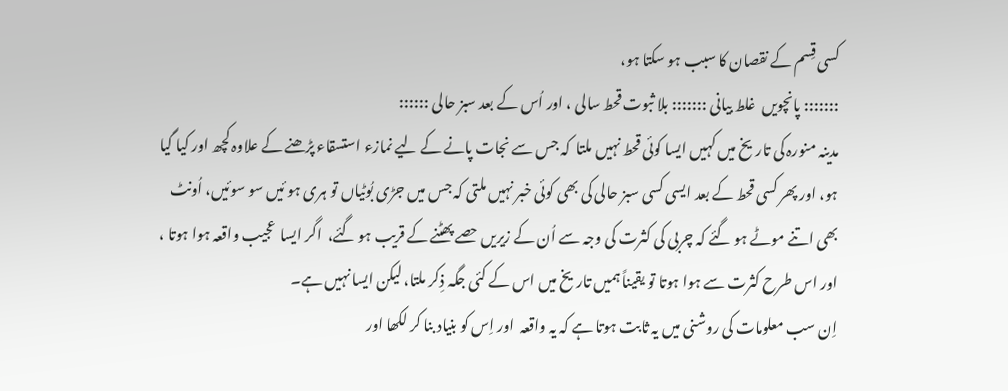کسی قِسم کے نقصان کا سبب ہو سکتا ہو،
::::::: پانچویں  غلط بیانی ::::::: بلا ثبوت قحط سالی ، اور اُس کے بعد سبز حالی ::::::
مدینہ منورہ کی تاریخ میں کہیں ایسا کوئی قحط نہیں ملتا  کہ جس سے نجات پانے کے لیے نمازء استسقاء پڑھنے کے علاوہ کچھ اور کیا گیا ہو، اور پھر کسی قحط کے بعد ایسی کسی سبز حالی کی بھی کوئی خبر نہیں ملتی کہ جس میں جڑی بُوٹیاں تو ہری ہو ئیں سو سوئیں، اُونٹ بھی اتنے موٹے ہو گئے کہ چربی کی کثرت کی وجہ سے اُن کے زیریں حصے پھٹنے کے قریب ہو گئے،  اگر ایسا  عجیب واقعہ ہوا ہوتا ، اور اس طرح کثرت سے ہوا ہوتا تو یقیناً ہمیں تاریخ میں اس کے کئی جگہ ذِکر ملتا، لیکن ایسا نہیں ہے۔
اِن سب معلومات کی روشنی میں یہ ثابت ہوتا ہے کہ یہ واقعہ  اور اِس کو بنیاد بنا کر لکھا اور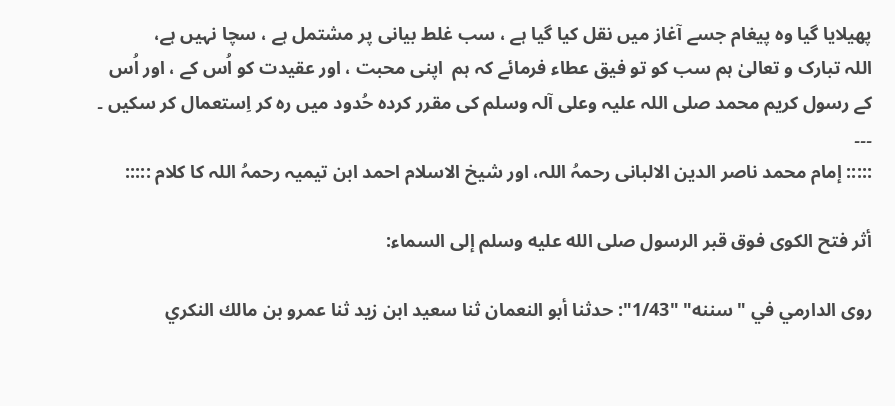پھیلایا گیا وہ پیغام جسے آغاز میں نقل کیا گیا ہے ، سب غلط بیانی پر مشتمل ہے ، سچا نہیں ہے،
اللہ تبارک و تعالیٰ ہم سب کو تو فیق عطاء فرمائے کہ ہم  اپنی محبت ، اور عقیدت کو اُس کے ، اور اُس کے رسول کریم محمد صلی اللہ علیہ وعلی آلہ وسلم کی مقرر کردہ حُدود میں رہ کر اِستعمال کر سکیں ۔
۔۔۔
::::: إمام محمد ناصر الدین الالبانی رحمہُ اللہ، اور شیخ الاسلام احمد ابن تیمیہ رحمہُ اللہ کا کلام :::::

أثر فتح الكوى فوق قبر الرسول صلى الله عليه وسلم إلى السماء:

روى الدارمي في "سننه" "1/43": حدثنا أبو النعمان ثنا سعيد ابن زيد ثنا عمرو بن مالك النكري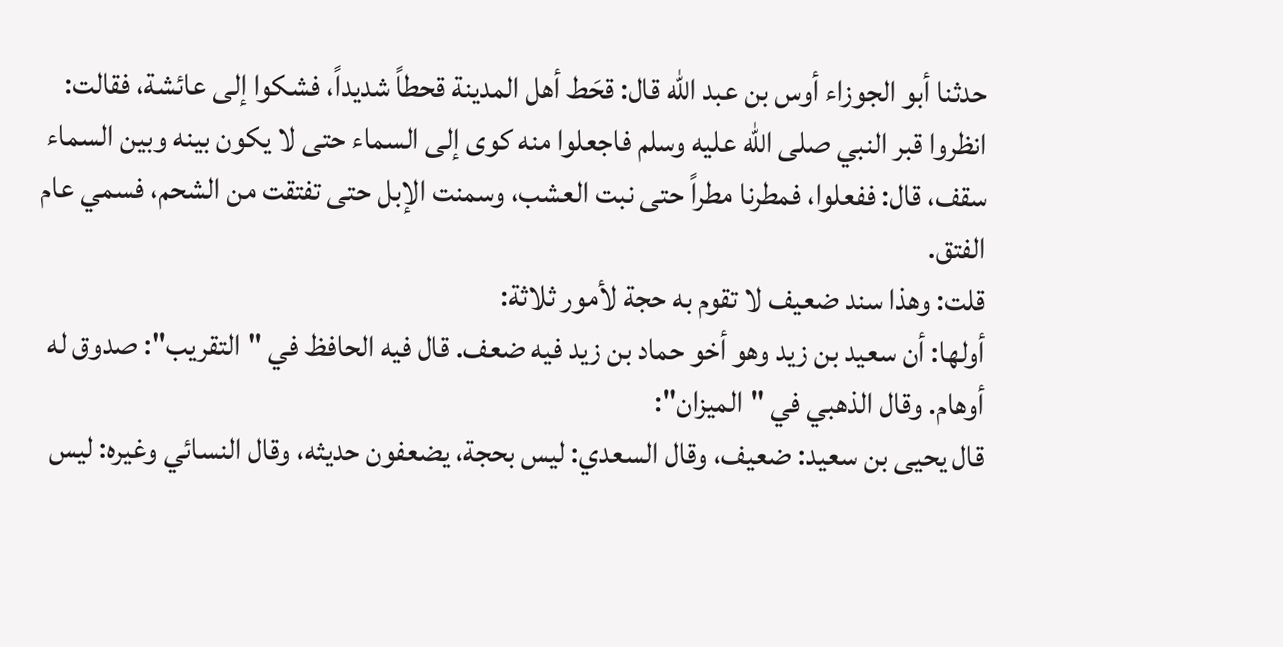حدثنا أبو الجوزاء أوس بن عبد الله قال: قحَط أهل المدينة قحطاً شديداً، فشكوا إلى عائشة، فقالت: انظروا قبر النبي صلى الله عليه وسلم فاجعلوا منه كوى إلى السماء حتى لا يكون بينه وبين السماء سقف، قال: ففعلوا، فمطرنا مطراً حتى نبت العشب، وسمنت الإبل حتى تفتقت من الشحم، فسمي عام الفتق.
قلت: وهذا سند ضعيف لا تقوم به حجة لأمور ثلاثة:
أولها: أن سعيد بن زيد وهو أخو حماد بن زيد فيه ضعف. قال فيه الحافظ في "التقريب": صدوق له أوهام. وقال الذهبي في "الميزان":
قال يحيى بن سعيد: ضعيف، وقال السعدي: ليس بحجة، يضعفون حديثه، وقال النسائي وغيره: ليس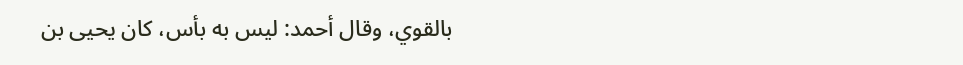بالقوي، وقال أحمد: ليس به بأس، كان يحيى بن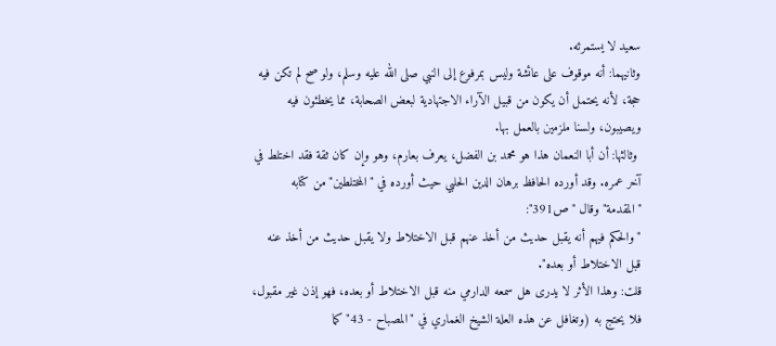سعيد لا يستمرئه.
وثانيهما: أنه موقوف على عائشة وليس بمرفوع إلى النبي صلى الله عليه وسلم، ولو صح لم تكن فيه حجة، لأنه يحتمل أن يكون من قبيل الآراء الاجتهادية لبعض الصحابة، مما يخطئون فيه ويصيبون، ولسنا ملزمين بالعمل بها.
 وثالثها: أن أبا النعمان هذا هو محمد بن الفضل، يعرف بعارم، وهو وإن كان ثقة فقد اختلط في آخر عمره. وقد أورده الحافظ برهان الدين الحلبي حيث أورده في "المختلطين" من كتابه "المقدمة" وقال "ص391":
"والحكم فيهم أنه يقبل حديث من أخذ عنهم قبل الاختلاط ولا يقبل حديث من أخذ عنه قبل الاختلاط أو بعده".
قلت: وهذا الأثر لا يدرى هل سمعه الدارمي منه قبل الاختلاط أو بعده، فهو إذن غير مقبول، فلا يحتج به (وتغافل عن هذه العلة الشيخ الغماري في "المصباح - 43" كما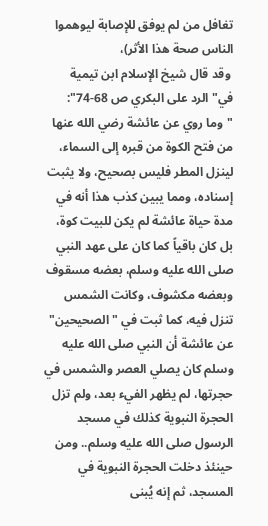تغافل من لم يوفق للإصابة ليوهموا الناس صحة هذا الأثر)،
 وقد قال شيخ الإسلام ابن تيمية في"الرد على البكري ص 68-74": "وما روي عن عائشة رضي الله عنها من فتح الكوة من قبره إلى السماء، لينزل المطر فليس بصحيح، ولا يثبت إسناده، ومما يبين كذب هذا أنه في مدة حياة عائشة لم يكن للبيت كوة، بل كان باقياً كما كان على عهد النبي صلى الله عليه وسلم، بعضه مسقوف وبعضه مكشوف، وكانت الشمس تنزل فيه، كما ثبت في "الصحيحين" عن عائشة أن النبي صلى الله عليه وسلم كان يصلي العصر والشمس في حجرتها، لم يظهر الفيء بعد، ولم تزل الحجرة النبوية كذلك في مسجد الرسول صلى الله عليه وسلم.. ومن حينئذ دخلت الحجرة النبوية في المسجد، ثم إنه يُبنى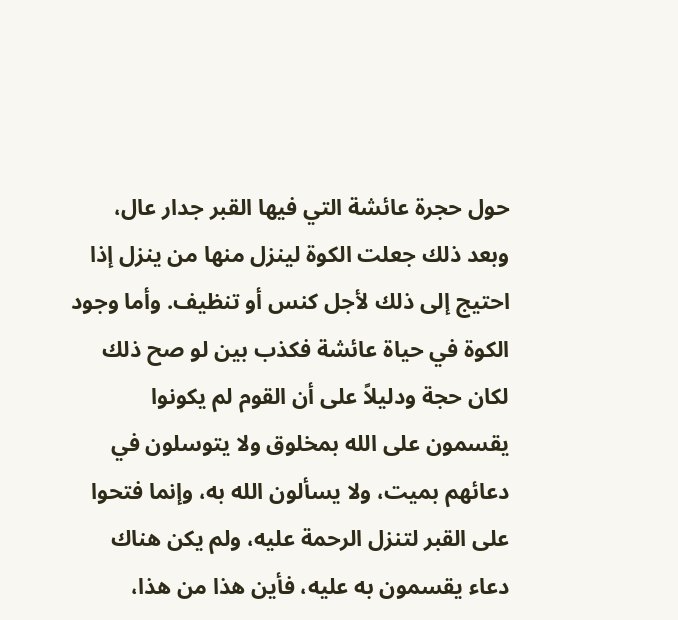حول حجرة عائشة التي فيها القبر جدار عال، وبعد ذلك جعلت الكوة لينزل منها من ينزل إذا احتيج إلى ذلك لأجل كنس أو تنظيف. وأما وجود الكوة في حياة عائشة فكذب بين لو صح ذلك لكان حجة ودليلاً على أن القوم لم يكونوا يقسمون على الله بمخلوق ولا يتوسلون في دعائهم بميت، ولا يسألون الله به، وإنما فتحوا على القبر لتنزل الرحمة عليه، ولم يكن هناك دعاء يقسمون به عليه، فأين هذا من هذا،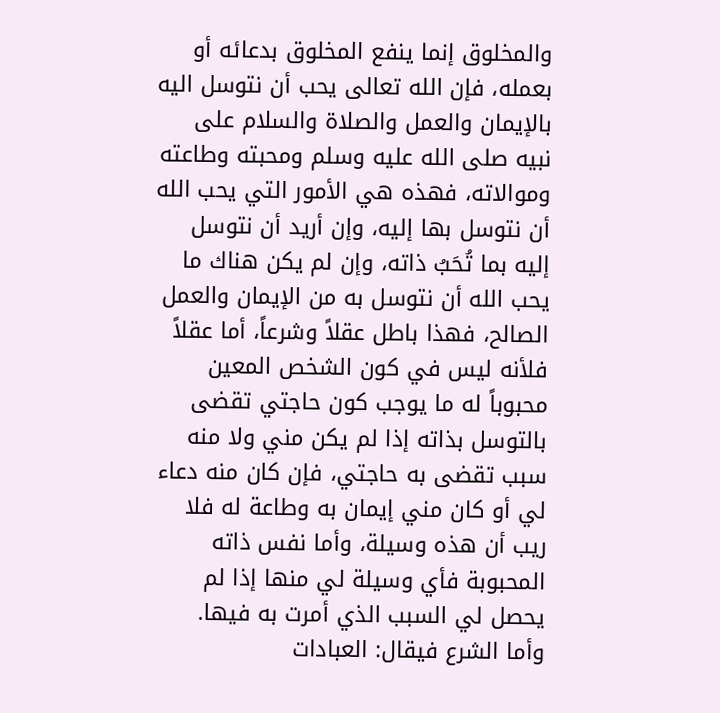والمخلوق إنما ينفع المخلوق بدعائه أو بعمله، فإن الله تعالى يحب أن نتوسل اليه بالإيمان والعمل والصلاة والسلام على نبيه صلى الله عليه وسلم ومحبته وطاعته وموالاته، فهذه هي الأمور التي يحب الله أن نتوسل بها إليه، وإن أريد أن نتوسل إليه بما تُحَبُ ذاته، وإن لم يكن هناك ما يحب الله أن نتوسل به من الإيمان والعمل الصالح، فهذا باطل عقلاً وشرعاً، أما عقلاً فلأنه ليس في كون الشخص المعين محبوباً له ما يوجب كون حاجتي تقضى بالتوسل بذاته إذا لم يكن مني ولا منه سبب تقضى به حاجتي، فإن كان منه دعاء لي أو كان مني إيمان به وطاعة له فلا ريب أن هذه وسيلة، وأما نفس ذاته المحبوبة فأي وسيلة لي منها إذا لم يحصل لي السبب الذي أمرت به فيها.
وأما الشرع فيقال: العبادات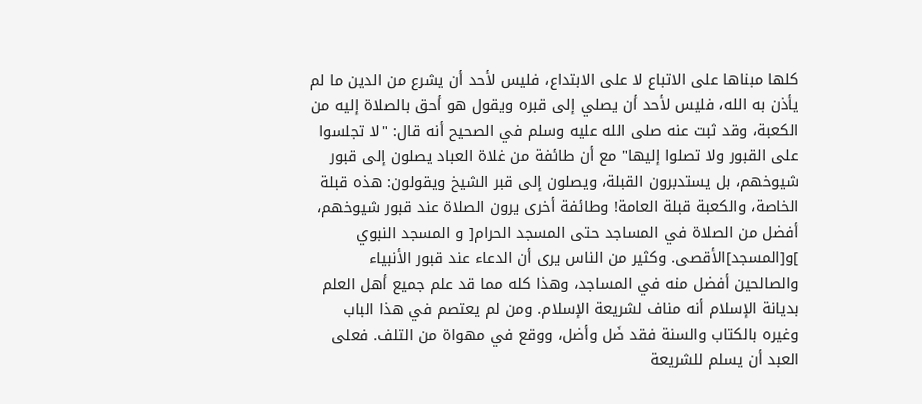كلها مبناها على الاتباع لا على الابتداع، فليس لأحد أن يشرع من الدين ما لم يأذن به الله، فليس لأحد أن يصلي إلى قبره ويقول هو أحق بالصلاة إليه من الكعبة، وقد ثبت عنه صلى الله عليه وسلم في الصحيح أنه قال: "لا تجلسوا على القبور ولا تصلوا إليها" مع أن طائفة من غلاة العباد يصلون إلى قبور شيوخهم، بل يستدبرون القبلة، ويصلون إلى قبر الشيخ ويقولون: هذه قبلة الخاصة، والكعبة قبلة العامة! وطائفة أخرى يرون الصلاة عند قبور شيوخهم،
أفضل من الصلاة في المساجد حتى المسجد الحرام[ و المسجد النبوي ]و[المسجد]الأقصى. وكثير من الناس يرى أن الدعاء عند قبور الأنبياء والصالحين أفضل منه في المساجد، وهذا كله مما قد علم جميع أهل العلم بديانة الإسلام أنه مناف لشريعة الإسلام. ومن لم يعتصم في هذا الباب وغيره بالكتاب والسنة فقد ضَل وأضل، ووقع في مهواة من التلف. فعلى العبد أن يسلم للشريعة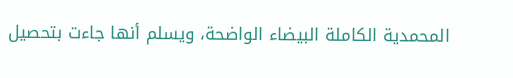المحمدية الكاملة البيضاء الواضحة، ويسلم أنها جاءت بتحصيل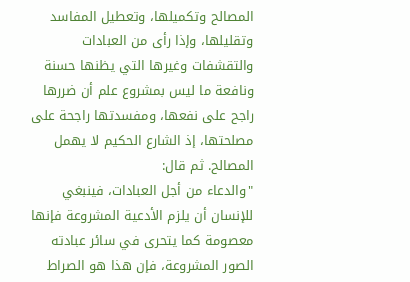المصالح وتكميلها، وتعطيل المفاسد وتقليلها، وإذا رأى من العبادات والتقشفات وغيرها التي يظنها حسنة ونافعة ما ليس بمشروع علم أن ضررها راجح على نفعها، ومفسدتها راجحة على مصلحتها، إذ الشارع الحكيم لا يهمل المصالح. ثم قال:
"والدعاء من أجل العبادات، فينبغي للإنسان أن يلزم الأدعية المشروعة فإنها معصومة كما يتحرى في سائر عبادته الصور المشروعة، فإن هذا هو الصراط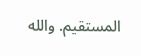المستقيم. والله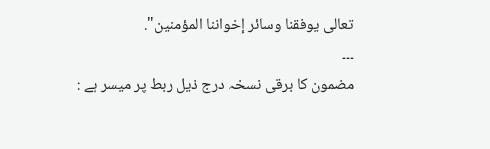تعالى يوفقنا وسائر إخواننا المؤمنين".
۔۔۔
مضمون کا برقی نسخہ درج ذیل ربط پر میسر ہے :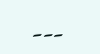۔۔۔